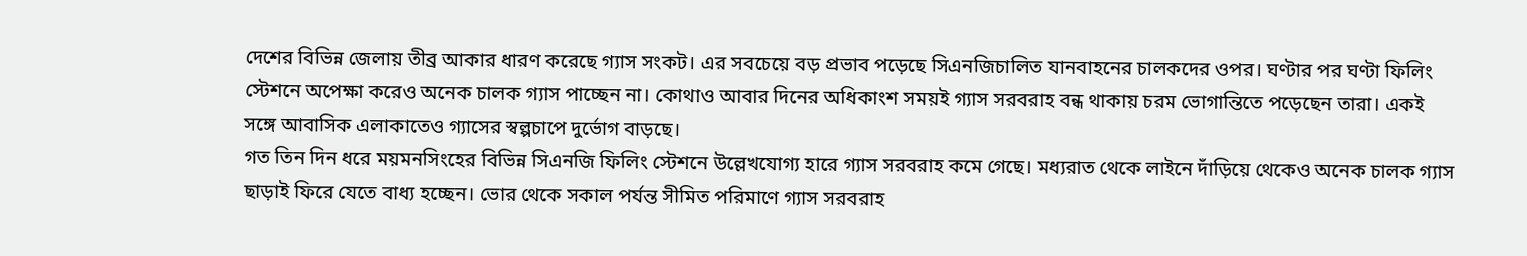দেশের বিভিন্ন জেলায় তীব্র আকার ধারণ করেছে গ্যাস সংকট। এর সবচেয়ে বড় প্রভাব পড়েছে সিএনজিচালিত যানবাহনের চালকদের ওপর। ঘণ্টার পর ঘণ্টা ফিলিং স্টেশনে অপেক্ষা করেও অনেক চালক গ্যাস পাচ্ছেন না। কোথাও আবার দিনের অধিকাংশ সময়ই গ্যাস সরবরাহ বন্ধ থাকায় চরম ভোগান্তিতে পড়েছেন তারা। একই সঙ্গে আবাসিক এলাকাতেও গ্যাসের স্বল্পচাপে দুর্ভোগ বাড়ছে।
গত তিন দিন ধরে ময়মনসিংহের বিভিন্ন সিএনজি ফিলিং স্টেশনে উল্লেখযোগ্য হারে গ্যাস সরবরাহ কমে গেছে। মধ্যরাত থেকে লাইনে দাঁড়িয়ে থেকেও অনেক চালক গ্যাস ছাড়াই ফিরে যেতে বাধ্য হচ্ছেন। ভোর থেকে সকাল পর্যন্ত সীমিত পরিমাণে গ্যাস সরবরাহ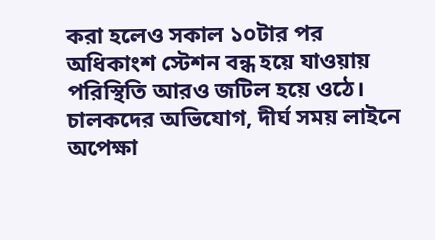করা হলেও সকাল ১০টার পর অধিকাংশ স্টেশন বন্ধ হয়ে যাওয়ায় পরিস্থিতি আরও জটিল হয়ে ওঠে।
চালকদের অভিযোগ, দীর্ঘ সময় লাইনে অপেক্ষা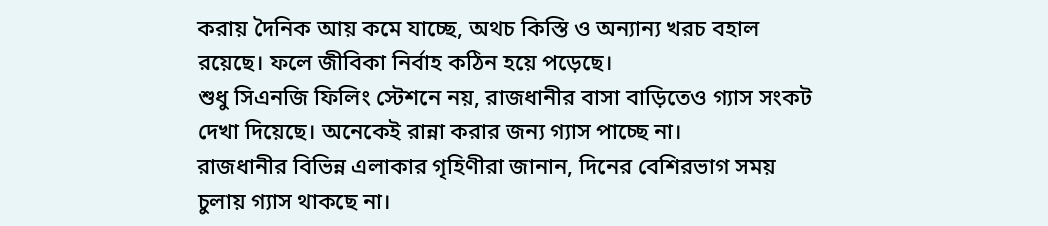করায় দৈনিক আয় কমে যাচ্ছে, অথচ কিস্তি ও অন্যান্য খরচ বহাল রয়েছে। ফলে জীবিকা নির্বাহ কঠিন হয়ে পড়েছে।
শুধু সিএনজি ফিলিং স্টেশনে নয়, রাজধানীর বাসা বাড়িতেও গ্যাস সংকট দেখা দিয়েছে। অনেকেই রান্না করার জন্য গ্যাস পাচ্ছে না।
রাজধানীর বিভিন্ন এলাকার গৃহিণীরা জানান, দিনের বেশিরভাগ সময় চুলায় গ্যাস থাকছে না।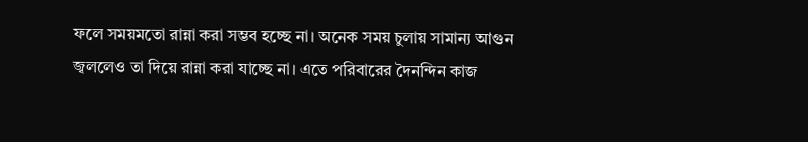ফলে সময়মতো রান্না করা সম্ভব হচ্ছে না। অনেক সময় চুলায় সামান্য আগুন জ্বললেও তা দিয়ে রান্না করা যাচ্ছে না। এতে পরিবারের দৈনন্দিন কাজ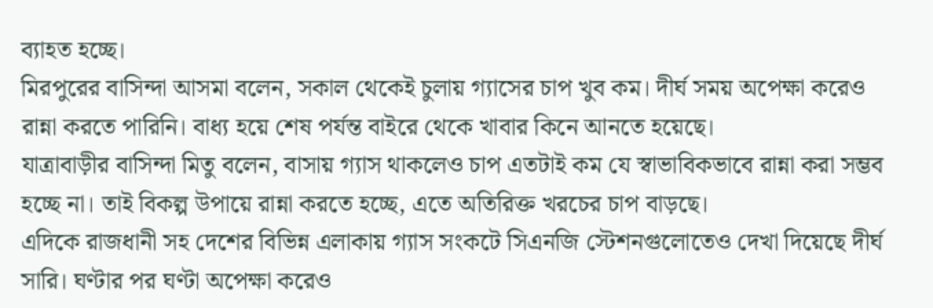ব্যাহত হচ্ছে।
মিরপুরের বাসিন্দা আসমা বলেন, সকাল থেকেই চুলায় গ্যাসের চাপ খুব কম। দীর্ঘ সময় অপেক্ষা করেও রান্না করতে পারিনি। বাধ্য হয়ে শেষ পর্যন্ত বাইরে থেকে খাবার কিনে আনতে হয়েছে।
যাত্রাবাড়ীর বাসিন্দা মিতু বলেন, বাসায় গ্যাস থাকলেও চাপ এতটাই কম যে স্বাভাবিকভাবে রান্না করা সম্ভব হচ্ছে না। তাই বিকল্প উপায়ে রান্না করতে হচ্ছে, এতে অতিরিক্ত খরচের চাপ বাড়ছে।
এদিকে রাজধানী সহ দেশের বিভিন্ন এলাকায় গ্যাস সংকটে সিএনজি স্টেশনগুলোতেও দেখা দিয়েছে দীর্ঘ সারি। ঘণ্টার পর ঘণ্টা অপেক্ষা করেও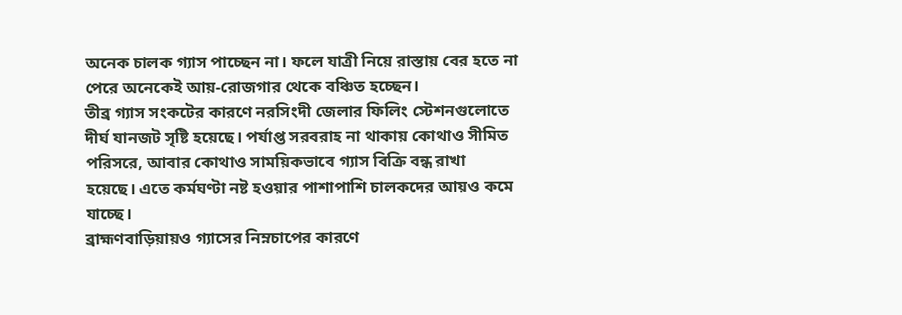অনেক চালক গ্যাস পাচ্ছেন না। ফলে যাত্রী নিয়ে রাস্তায় বের হতে না পেরে অনেকেই আয়-রোজগার থেকে বঞ্চিত হচ্ছেন।
তীব্র গ্যাস সংকটের কারণে নরসিংদী জেলার ফিলিং স্টেশনগুলোতে দীর্ঘ যানজট সৃষ্টি হয়েছে। পর্যাপ্ত সরবরাহ না থাকায় কোথাও সীমিত পরিসরে, আবার কোথাও সাময়িকভাবে গ্যাস বিক্রি বন্ধ রাখা হয়েছে। এতে কর্মঘণ্টা নষ্ট হওয়ার পাশাপাশি চালকদের আয়ও কমে যাচ্ছে।
ব্রাহ্মণবাড়িয়ায়ও গ্যাসের নিম্নচাপের কারণে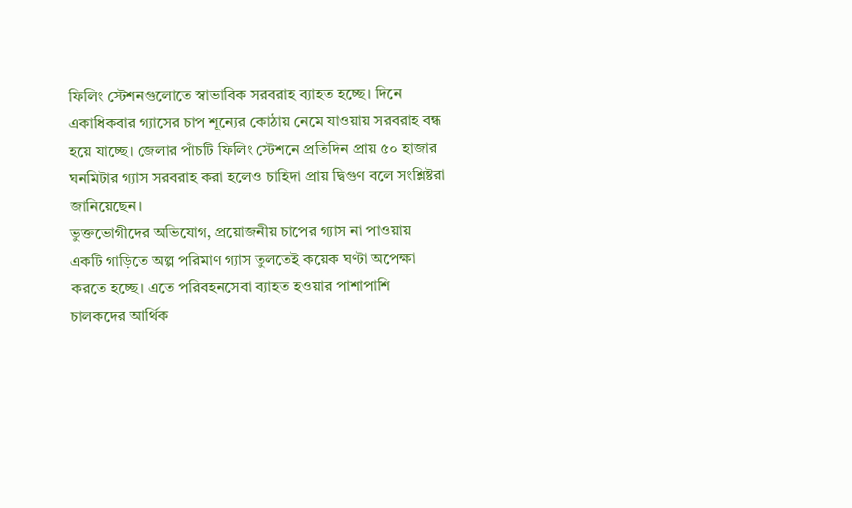ফিলিং স্টেশনগুলোতে স্বাভাবিক সরবরাহ ব্যাহত হচ্ছে। দিনে একাধিকবার গ্যাসের চাপ শূন্যের কোঠায় নেমে যাওয়ায় সরবরাহ বন্ধ হয়ে যাচ্ছে। জেলার পাঁচটি ফিলিং স্টেশনে প্রতিদিন প্রায় ৫০ হাজার ঘনমিটার গ্যাস সরবরাহ করা হলেও চাহিদা প্রায় দ্বিগুণ বলে সংশ্লিষ্টরা জানিয়েছেন।
ভুক্তভোগীদের অভিযোগ, প্রয়োজনীয় চাপের গ্যাস না পাওয়ায় একটি গাড়িতে অল্প পরিমাণ গ্যাস তুলতেই কয়েক ঘণ্টা অপেক্ষা করতে হচ্ছে। এতে পরিবহনসেবা ব্যাহত হওয়ার পাশাপাশি চালকদের আর্থিক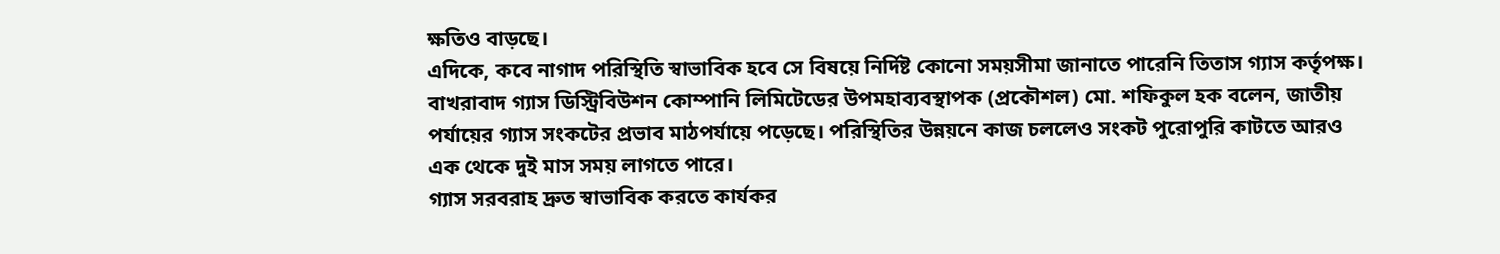ক্ষতিও বাড়ছে।
এদিকে, কবে নাগাদ পরিস্থিতি স্বাভাবিক হবে সে বিষয়ে নির্দিষ্ট কোনো সময়সীমা জানাতে পারেনি তিতাস গ্যাস কর্তৃপক্ষ। বাখরাবাদ গ্যাস ডিস্ট্রিবিউশন কোম্পানি লিমিটেডের উপমহাব্যবস্থাপক (প্রকৌশল) মো. শফিকুল হক বলেন, জাতীয় পর্যায়ের গ্যাস সংকটের প্রভাব মাঠপর্যায়ে পড়েছে। পরিস্থিতির উন্নয়নে কাজ চললেও সংকট পুরোপুরি কাটতে আরও এক থেকে দুই মাস সময় লাগতে পারে।
গ্যাস সরবরাহ দ্রুত স্বাভাবিক করতে কার্যকর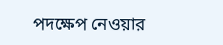পদক্ষেপ নেওয়ার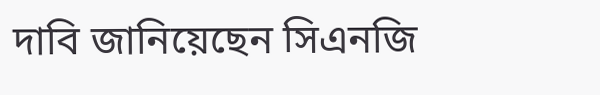দাবি জানিয়েছেন সিএনজি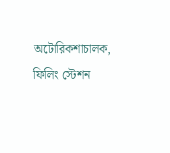অটোরিকশাচালক, ফিলিং স্টেশন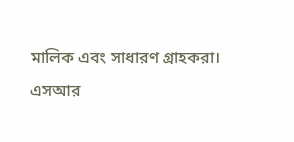মালিক এবং সাধারণ গ্রাহকরা।
এসআর